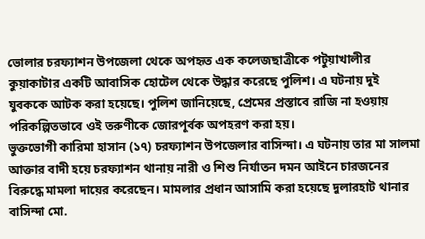ভোলার চরফ্যাশন উপজেলা থেকে অপহৃত এক কলেজছাত্রীকে পটুয়াখালীর কুয়াকাটার একটি আবাসিক হোটেল থেকে উদ্ধার করেছে পুলিশ। এ ঘটনায় দুই যুবককে আটক করা হয়েছে। পুলিশ জানিয়েছে, প্রেমের প্রস্তাবে রাজি না হওয়ায় পরিকল্পিতভাবে ওই তরুণীকে জোরপূর্বক অপহরণ করা হয়।
ভুক্তভোগী কারিমা হাসান (১৭) চরফ্যাশন উপজেলার বাসিন্দা। এ ঘটনায় তার মা সালমা আক্তার বাদী হয়ে চরফ্যাশন থানায় নারী ও শিশু নির্যাতন দমন আইনে চারজনের বিরুদ্ধে মামলা দায়ের করেছেন। মামলার প্রধান আসামি করা হয়েছে দুলারহাট থানার বাসিন্দা মো.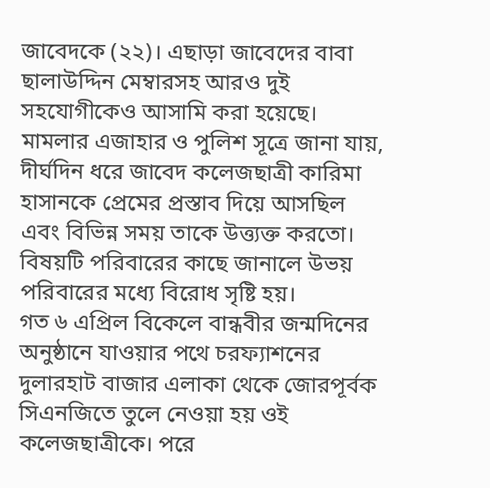জাবেদকে (২২)। এছাড়া জাবেদের বাবা ছালাউদ্দিন মেম্বারসহ আরও দুই সহযোগীকেও আসামি করা হয়েছে।
মামলার এজাহার ও পুলিশ সূত্রে জানা যায়, দীর্ঘদিন ধরে জাবেদ কলেজছাত্রী কারিমা হাসানকে প্রেমের প্রস্তাব দিয়ে আসছিল এবং বিভিন্ন সময় তাকে উত্ত্যক্ত করতো। বিষয়টি পরিবারের কাছে জানালে উভয় পরিবারের মধ্যে বিরোধ সৃষ্টি হয়।
গত ৬ এপ্রিল বিকেলে বান্ধবীর জন্মদিনের অনুষ্ঠানে যাওয়ার পথে চরফ্যাশনের দুলারহাট বাজার এলাকা থেকে জোরপূর্বক সিএনজিতে তুলে নেওয়া হয় ওই কলেজছাত্রীকে। পরে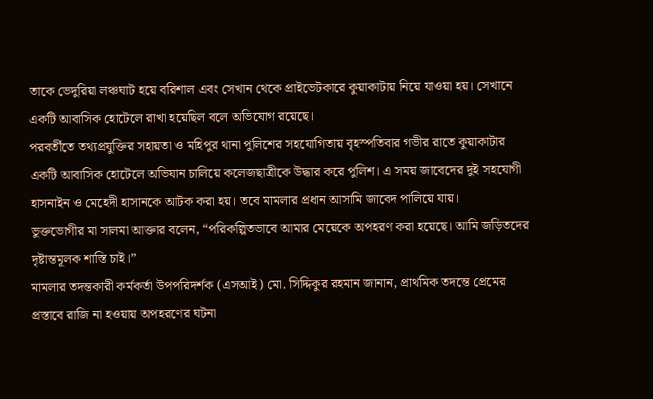তাকে ভেদুরিয়া লঞ্চঘাট হয়ে বরিশাল এবং সেখান থেকে প্রাইভেটকারে কুয়াকাটায় নিয়ে যাওয়া হয়। সেখানে একটি আবাসিক হোটেলে রাখা হয়েছিল বলে অভিযোগ রয়েছে।
পরবর্তীতে তথ্যপ্রযুক্তির সহায়তা ও মহিপুর থানা পুলিশের সহযোগিতায় বৃহস্পতিবার গভীর রাতে কুয়াকাটার একটি আবাসিক হোটেলে অভিযান চালিয়ে কলেজছাত্রীকে উদ্ধার করে পুলিশ। এ সময় জাবেদের দুই সহযোগী হাসনাইন ও মেহেদী হাসানকে আটক করা হয়। তবে মামলার প্রধান আসামি জাবেদ পালিয়ে যায়।
ভুক্তভোগীর মা সালমা আক্তার বলেন, “পরিকল্পিতভাবে আমার মেয়েকে অপহরণ করা হয়েছে। আমি জড়িতদের দৃষ্টান্তমূলক শাস্তি চাই।”
মামলার তদন্তকারী কর্মকর্তা উপপরিদর্শক (এসআই) মো. সিদ্দিকুর রহমান জানান, প্রাথমিক তদন্তে প্রেমের প্রস্তাবে রাজি না হওয়ায় অপহরণের ঘটনা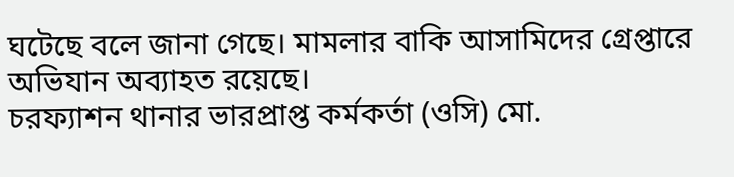ঘটেছে বলে জানা গেছে। মামলার বাকি আসামিদের গ্রেপ্তারে অভিযান অব্যাহত রয়েছে।
চরফ্যাশন থানার ভারপ্রাপ্ত কর্মকর্তা (ওসি) মো.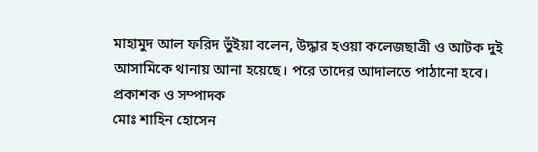মাহামুদ আল ফরিদ ভুঁইয়া বলেন, উদ্ধার হওয়া কলেজছাত্রী ও আটক দুই আসামিকে থানায় আনা হয়েছে। পরে তাদের আদালতে পাঠানো হবে।
প্রকাশক ও সম্পাদক
মোঃ শাহিন হোসেন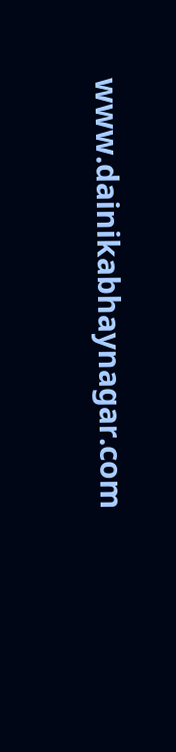www.dainikabhaynagar.com